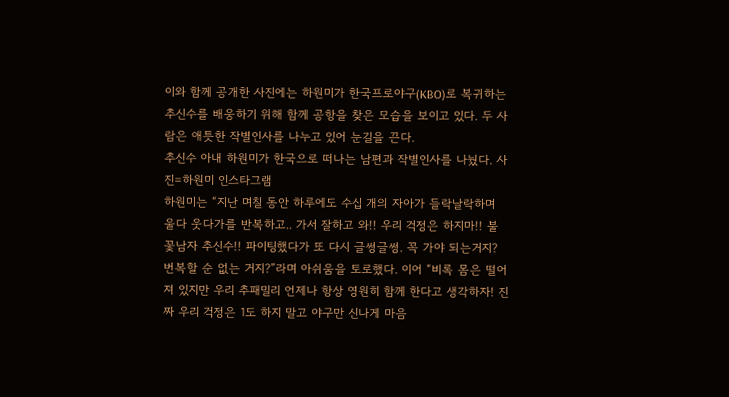이와 함께 공개한 사진에는 하원미가 한국프로야구(KBO)로 복귀하는 추신수를 배웅하기 위해 함께 공항을 찾은 모습을 보이고 있다. 두 사람은 애틋한 작별인사를 나누고 있어 눈길을 끈다.
추신수 아내 하원미가 한국으로 떠나는 남편과 작별인사를 나눴다. 사진=하원미 인스타그램
하원미는 “지난 며칠 동안 하루에도 수십 개의 자아가 들락날락하며 울다 웃다가를 반복하고.. 가서 잘하고 와!! 우리 걱정은 하지마!! 불꽃남자 추신수!! 파이팅했다가 또 다시 글썽글썽. 꼭 가야 되는거지? 번복할 순 없는 거지?”라며 아쉬움을 토로했다. 이어 “비록 몸은 떨어져 있지만 우리 추패밀리 언제나 항상 영원히 함께 한다고 생각하자! 진짜 우리 걱정은 1도 하지 말고 야구만 신나게 마음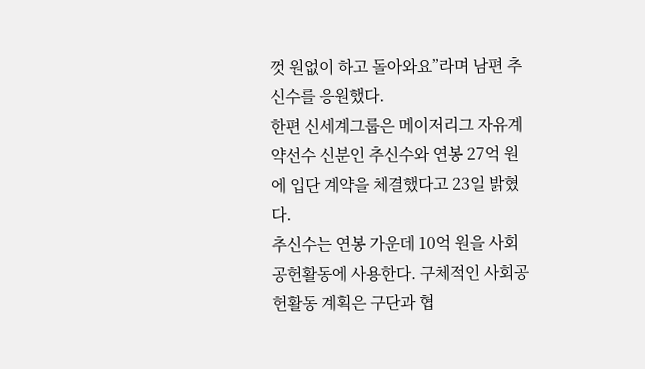껏 원없이 하고 돌아와요”라며 남편 추신수를 응원했다.
한편 신세계그룹은 메이저리그 자유계약선수 신분인 추신수와 연봉 27억 원에 입단 계약을 체결했다고 23일 밝혔다.
추신수는 연봉 가운데 10억 원을 사회공헌활동에 사용한다. 구체적인 사회공헌활동 계획은 구단과 협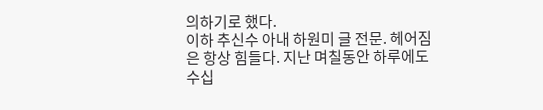의하기로 했다.
이하 추신수 아내 하원미 글 전문. 헤어짐은 항상 힘들다. 지난 며칠동안 하루에도 수십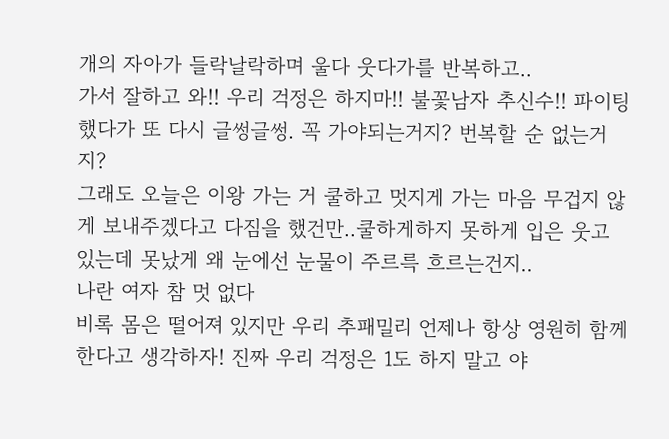개의 자아가 들락날락하며 울다 웃다가를 반복하고..
가서 잘하고 와!! 우리 걱정은 하지마!! 불꽃남자 추신수!! 파이팅했다가 또 다시 글썽글썽. 꼭 가야되는거지? 번복할 순 없는거지?
그래도 오늘은 이왕 가는 거 쿨하고 멋지게 가는 마음 무겁지 않게 보내주겠다고 다짐을 했건만..쿨하게하지 못하게 입은 웃고 있는데 못났게 왜 눈에선 눈물이 주르륵 흐르는건지..
나란 여자 참 멋 없다
비록 몸은 떨어져 있지만 우리 추패밀리 언제나 항상 영원히 함께 한다고 생각하자! 진짜 우리 걱정은 1도 하지 말고 야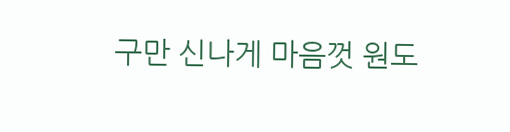구만 신나게 마음껏 원도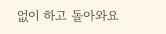없이 하고 돌아와요